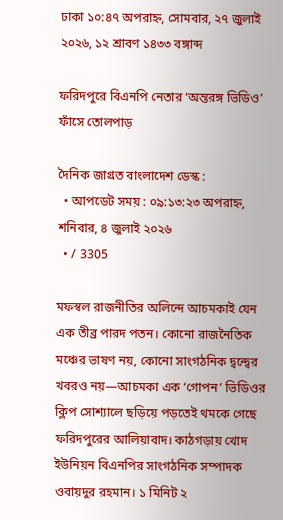ঢাকা ১০:৪৭ অপরাহ্ন, সোমবার, ২৭ জুলাই ২০২৬, ১২ শ্রাবণ ১৪৩৩ বঙ্গাব্দ

ফরিদপুরে বিএনপি নেতার ‘অন্তরঙ্গ ভিডিও’ ফাঁসে তোলপাড়

দৈনিক জাগ্রত বাংলাদেশ ডেস্ক :
  • আপডেট সময় : ০৯:১৩:২৩ অপরাহ্ন, শনিবার, ৪ জুলাই ২০২৬
  • / 3305

মফস্বল রাজনীতির অলিন্দে আচমকাই যেন এক তীব্র পারদ পতন। কোনো রাজনৈতিক মঞ্চের ভাষণ নয়, কোনো সাংগঠনিক দ্বন্দ্বের খবরও নয়—আচমকা এক ‘গোপন’ ভিডিওর ক্লিপ সোশ্যালে ছড়িয়ে পড়তেই থমকে গেছে ফরিদপুরের আলিয়াবাদ। কাঠগড়ায় খোদ ইউনিয়ন বিএনপির সাংগঠনিক সম্পাদক ওবায়দুর রহমান। ১ মিনিট ২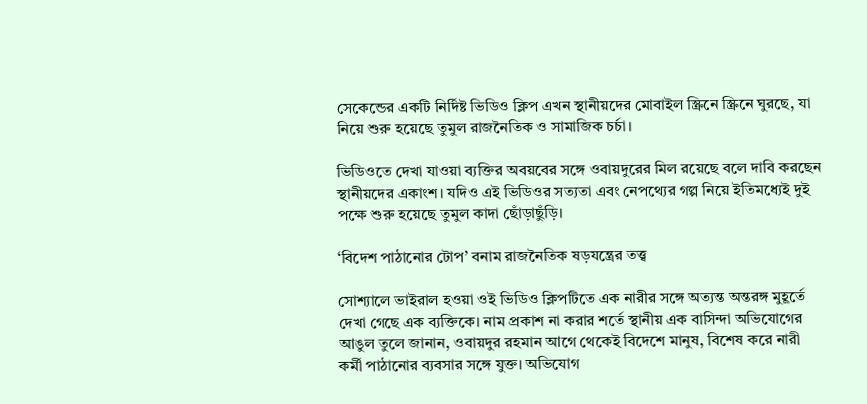সেকেন্ডের একটি নির্দিষ্ট ভিডিও ক্লিপ এখন স্থানীয়দের মোবাইল স্ক্রিনে স্ক্রিনে ঘুরছে, যা নিয়ে শুরু হয়েছে তুমুল রাজনৈতিক ও সামাজিক চর্চা।

ভিডিওতে দেখা যাওয়া ব্যক্তির অবয়বের সঙ্গে ওবায়দুরের মিল রয়েছে বলে দাবি করছেন স্থানীয়দের একাংশ। যদিও এই ভিডিওর সত্যতা এবং নেপথ্যের গল্প নিয়ে ইতিমধ্যেই দুই পক্ষে শুরু হয়েছে তুমুল কাদা ছোঁড়াছুঁড়ি।

‘বিদেশ পাঠানোর টোপ’ বনাম রাজনৈতিক ষড়যন্ত্রের তত্ত্ব

সোশ্যালে ভাইরাল হওয়া ওই ভিডিও ক্লিপটিতে এক নারীর সঙ্গে অত্যন্ত অন্তরঙ্গ মুহূর্তে দেখা গেছে এক ব্যক্তিকে। নাম প্রকাশ না করার শর্তে স্থানীয় এক বাসিন্দা অভিযোগের আঙুল তুলে জানান, ওবায়দুর রহমান আগে থেকেই বিদেশে মানুষ, বিশেষ করে নারী কর্মী পাঠানোর ব্যবসার সঙ্গে যুক্ত। অভিযোগ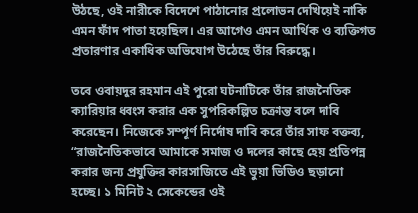উঠছে, ওই নারীকে বিদেশে পাঠানোর প্রলোভন দেখিয়েই নাকি এমন ফাঁদ পাতা হয়েছিল। এর আগেও এমন আর্থিক ও ব্যক্তিগত প্রতারণার একাধিক অভিযোগ উঠেছে তাঁর বিরুদ্ধে।

তবে ওবায়দুর রহমান এই পুরো ঘটনাটিকে তাঁর রাজনৈতিক ক্যারিয়ার ধ্বংস করার এক সুপরিকল্পিত চক্রান্ত বলে দাবি করেছেন। নিজেকে সম্পূর্ণ নির্দোষ দাবি করে তাঁর সাফ বক্তব্য, “রাজনৈতিকভাবে আমাকে সমাজ ও দলের কাছে হেয় প্রতিপন্ন করার জন্য প্রযুক্তির কারসাজিতে এই ভুয়া ভিডিও ছড়ানো হচ্ছে। ১ মিনিট ২ সেকেন্ডের ওই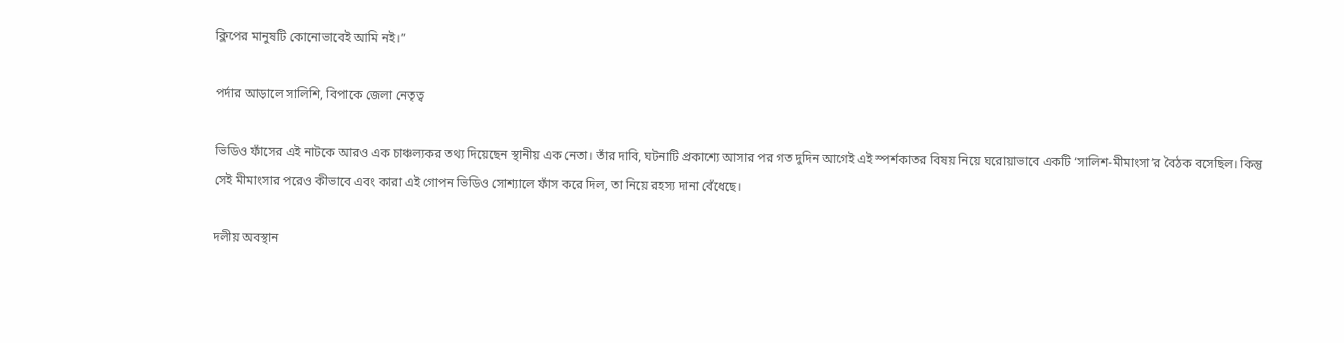ক্লিপের মানুষটি কোনোভাবেই আমি নই।”

পর্দার আড়ালে সালিশি, বিপাকে জেলা নেতৃত্ব

ভিডিও ফাঁসের এই নাটকে আরও এক চাঞ্চল্যকর তথ্য দিয়েছেন স্থানীয় এক নেতা। তাঁর দাবি, ঘটনাটি প্রকাশ্যে আসার পর গত দুদিন আগেই এই স্পর্শকাতর বিষয় নিয়ে ঘরোয়াভাবে একটি ‘সালিশ-মীমাংসা’র বৈঠক বসেছিল। কিন্তু সেই মীমাংসার পরেও কীভাবে এবং কারা এই গোপন ভিডিও সোশ্যালে ফাঁস করে দিল, তা নিয়ে রহস্য দানা বেঁধেছে।

দলীয় অবস্থান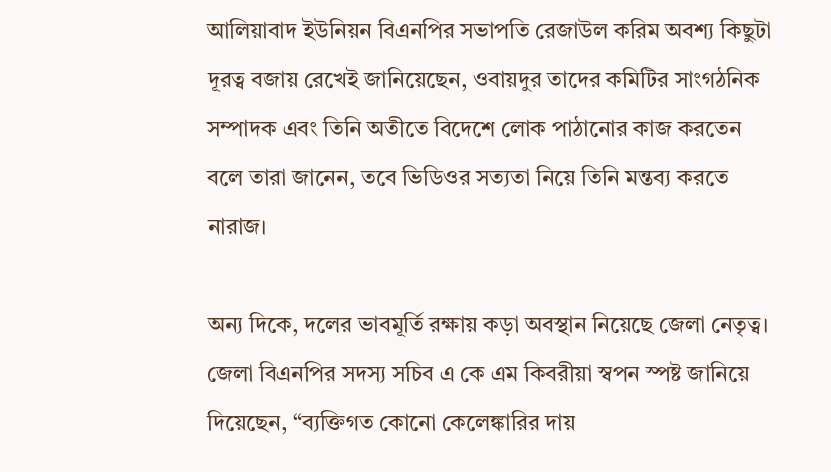আলিয়াবাদ ইউনিয়ন বিএনপির সভাপতি রেজাউল করিম অবশ্য কিছুটা দূরত্ব বজায় রেখেই জানিয়েছেন, ওবায়দুর তাদের কমিটির সাংগঠনিক সম্পাদক এবং তিনি অতীতে বিদেশে লোক পাঠানোর কাজ করতেন বলে তারা জানেন, তবে ভিডিওর সত্যতা নিয়ে তিনি মন্তব্য করতে নারাজ।

অন্য দিকে, দলের ভাবমূর্তি রক্ষায় কড়া অবস্থান নিয়েছে জেলা নেতৃত্ব। জেলা বিএনপির সদস্য সচিব এ কে এম কিবরীয়া স্বপন স্পষ্ট জানিয়ে দিয়েছেন, “ব্যক্তিগত কোনো কেলেঙ্কারির দায়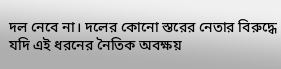দল নেবে না। দলের কোনো স্তরের নেতার বিরুদ্ধে যদি এই ধরনের নৈতিক অবক্ষয়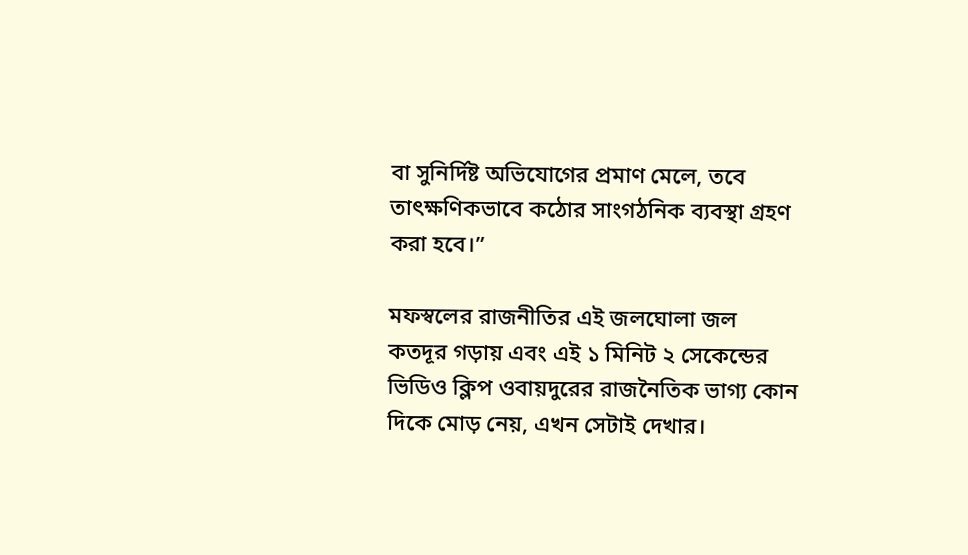বা সুনির্দিষ্ট অভিযোগের প্রমাণ মেলে, তবে তাৎক্ষণিকভাবে কঠোর সাংগঠনিক ব্যবস্থা গ্রহণ করা হবে।”

মফস্বলের রাজনীতির এই জলঘোলা জল কতদূর গড়ায় এবং এই ১ মিনিট ২ সেকেন্ডের ভিডিও ক্লিপ ওবায়দুরের রাজনৈতিক ভাগ্য কোন দিকে মোড় নেয়, এখন সেটাই দেখার।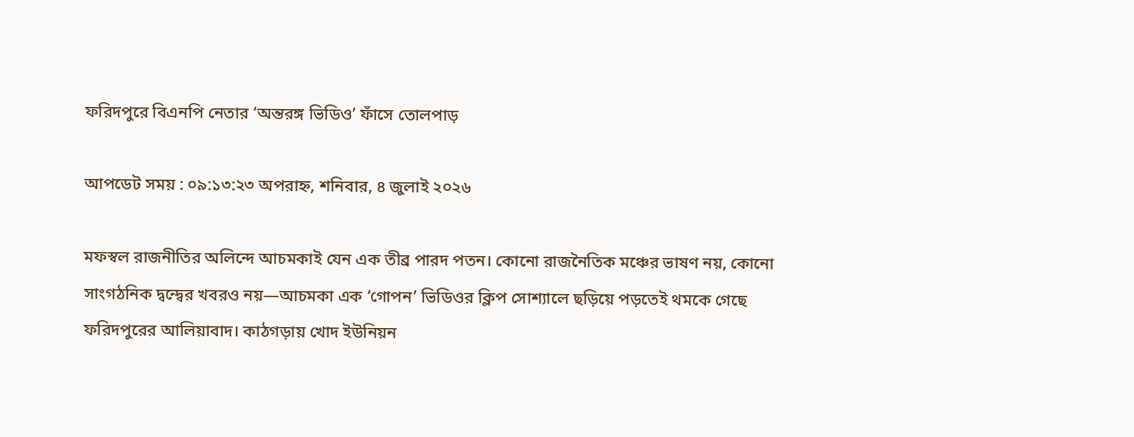ফরিদপুরে বিএনপি নেতার ‘অন্তরঙ্গ ভিডিও’ ফাঁসে তোলপাড়

আপডেট সময় : ০৯:১৩:২৩ অপরাহ্ন, শনিবার, ৪ জুলাই ২০২৬

মফস্বল রাজনীতির অলিন্দে আচমকাই যেন এক তীব্র পারদ পতন। কোনো রাজনৈতিক মঞ্চের ভাষণ নয়, কোনো সাংগঠনিক দ্বন্দ্বের খবরও নয়—আচমকা এক ‘গোপন’ ভিডিওর ক্লিপ সোশ্যালে ছড়িয়ে পড়তেই থমকে গেছে ফরিদপুরের আলিয়াবাদ। কাঠগড়ায় খোদ ইউনিয়ন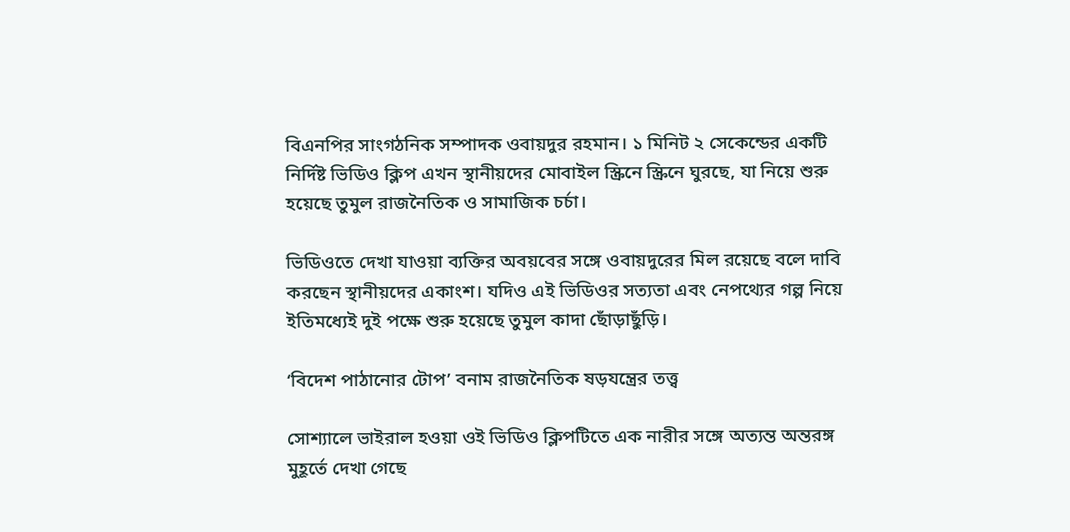বিএনপির সাংগঠনিক সম্পাদক ওবায়দুর রহমান। ১ মিনিট ২ সেকেন্ডের একটি নির্দিষ্ট ভিডিও ক্লিপ এখন স্থানীয়দের মোবাইল স্ক্রিনে স্ক্রিনে ঘুরছে, যা নিয়ে শুরু হয়েছে তুমুল রাজনৈতিক ও সামাজিক চর্চা।

ভিডিওতে দেখা যাওয়া ব্যক্তির অবয়বের সঙ্গে ওবায়দুরের মিল রয়েছে বলে দাবি করছেন স্থানীয়দের একাংশ। যদিও এই ভিডিওর সত্যতা এবং নেপথ্যের গল্প নিয়ে ইতিমধ্যেই দুই পক্ষে শুরু হয়েছে তুমুল কাদা ছোঁড়াছুঁড়ি।

‘বিদেশ পাঠানোর টোপ’ বনাম রাজনৈতিক ষড়যন্ত্রের তত্ত্ব

সোশ্যালে ভাইরাল হওয়া ওই ভিডিও ক্লিপটিতে এক নারীর সঙ্গে অত্যন্ত অন্তরঙ্গ মুহূর্তে দেখা গেছে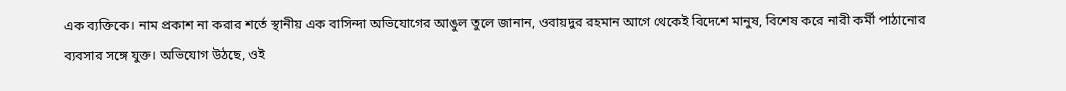এক ব্যক্তিকে। নাম প্রকাশ না করার শর্তে স্থানীয় এক বাসিন্দা অভিযোগের আঙুল তুলে জানান, ওবায়দুর রহমান আগে থেকেই বিদেশে মানুষ, বিশেষ করে নারী কর্মী পাঠানোর ব্যবসার সঙ্গে যুক্ত। অভিযোগ উঠছে, ওই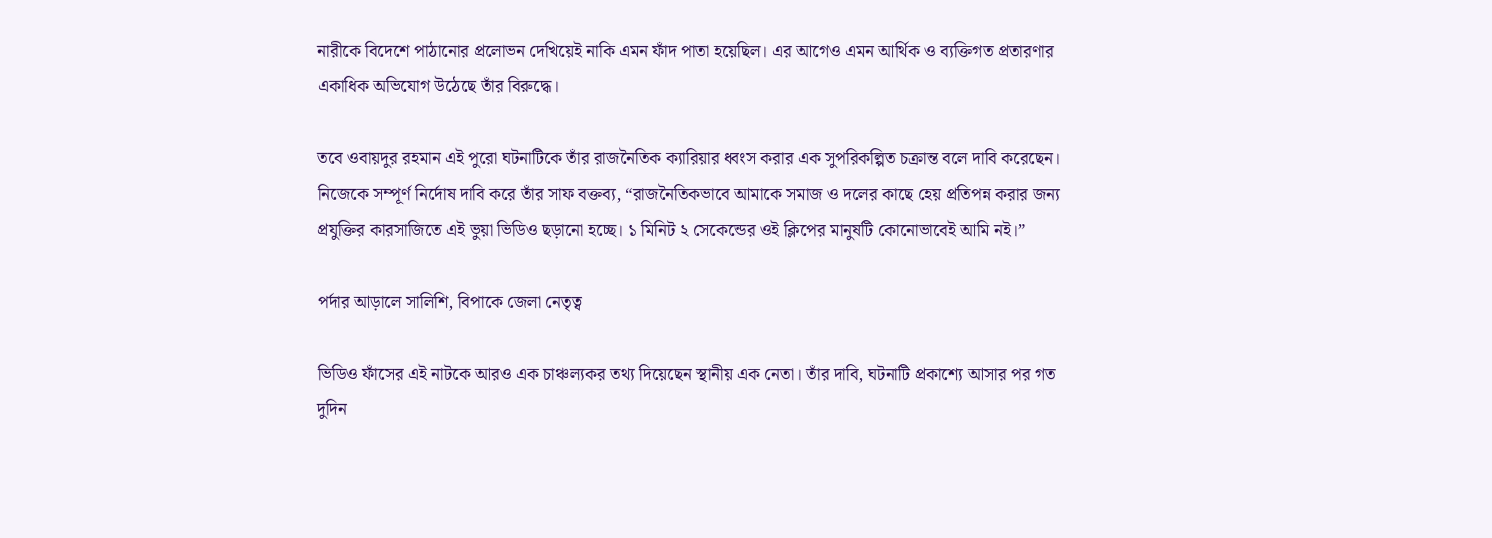নারীকে বিদেশে পাঠানোর প্রলোভন দেখিয়েই নাকি এমন ফাঁদ পাতা হয়েছিল। এর আগেও এমন আর্থিক ও ব্যক্তিগত প্রতারণার একাধিক অভিযোগ উঠেছে তাঁর বিরুদ্ধে।

তবে ওবায়দুর রহমান এই পুরো ঘটনাটিকে তাঁর রাজনৈতিক ক্যারিয়ার ধ্বংস করার এক সুপরিকল্পিত চক্রান্ত বলে দাবি করেছেন। নিজেকে সম্পূর্ণ নির্দোষ দাবি করে তাঁর সাফ বক্তব্য, “রাজনৈতিকভাবে আমাকে সমাজ ও দলের কাছে হেয় প্রতিপন্ন করার জন্য প্রযুক্তির কারসাজিতে এই ভুয়া ভিডিও ছড়ানো হচ্ছে। ১ মিনিট ২ সেকেন্ডের ওই ক্লিপের মানুষটি কোনোভাবেই আমি নই।”

পর্দার আড়ালে সালিশি, বিপাকে জেলা নেতৃত্ব

ভিডিও ফাঁসের এই নাটকে আরও এক চাঞ্চল্যকর তথ্য দিয়েছেন স্থানীয় এক নেতা। তাঁর দাবি, ঘটনাটি প্রকাশ্যে আসার পর গত দুদিন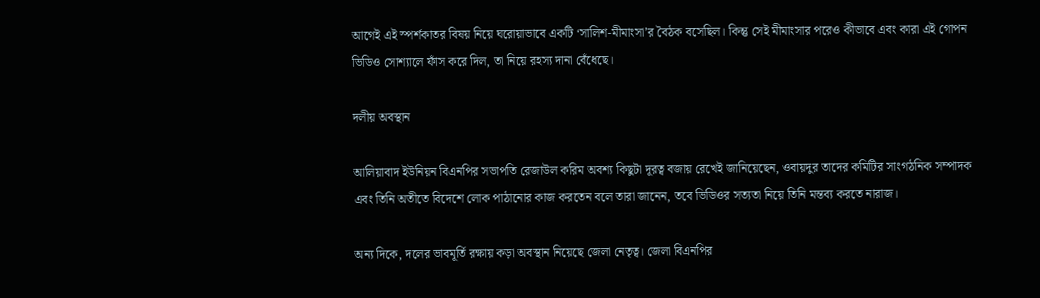আগেই এই স্পর্শকাতর বিষয় নিয়ে ঘরোয়াভাবে একটি ‘সালিশ-মীমাংসা’র বৈঠক বসেছিল। কিন্তু সেই মীমাংসার পরেও কীভাবে এবং কারা এই গোপন ভিডিও সোশ্যালে ফাঁস করে দিল, তা নিয়ে রহস্য দানা বেঁধেছে।

দলীয় অবস্থান

আলিয়াবাদ ইউনিয়ন বিএনপির সভাপতি রেজাউল করিম অবশ্য কিছুটা দূরত্ব বজায় রেখেই জানিয়েছেন, ওবায়দুর তাদের কমিটির সাংগঠনিক সম্পাদক এবং তিনি অতীতে বিদেশে লোক পাঠানোর কাজ করতেন বলে তারা জানেন, তবে ভিডিওর সত্যতা নিয়ে তিনি মন্তব্য করতে নারাজ।

অন্য দিকে, দলের ভাবমূর্তি রক্ষায় কড়া অবস্থান নিয়েছে জেলা নেতৃত্ব। জেলা বিএনপির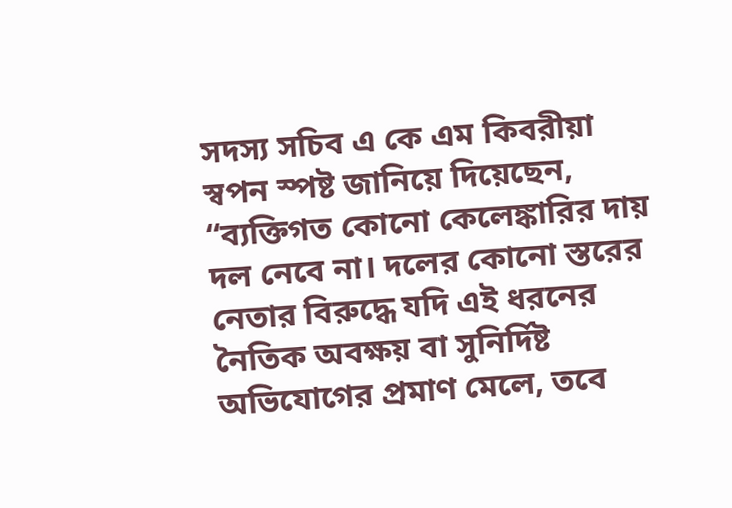সদস্য সচিব এ কে এম কিবরীয়া স্বপন স্পষ্ট জানিয়ে দিয়েছেন, “ব্যক্তিগত কোনো কেলেঙ্কারির দায় দল নেবে না। দলের কোনো স্তরের নেতার বিরুদ্ধে যদি এই ধরনের নৈতিক অবক্ষয় বা সুনির্দিষ্ট অভিযোগের প্রমাণ মেলে, তবে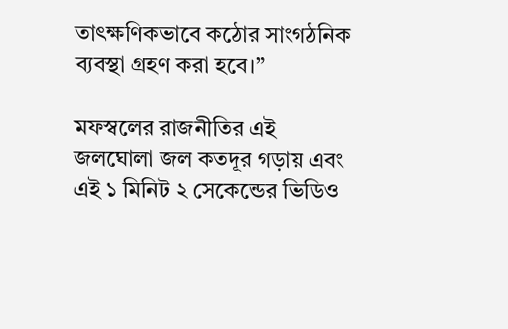তাৎক্ষণিকভাবে কঠোর সাংগঠনিক ব্যবস্থা গ্রহণ করা হবে।”

মফস্বলের রাজনীতির এই জলঘোলা জল কতদূর গড়ায় এবং এই ১ মিনিট ২ সেকেন্ডের ভিডিও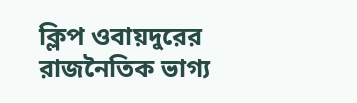ক্লিপ ওবায়দুরের রাজনৈতিক ভাগ্য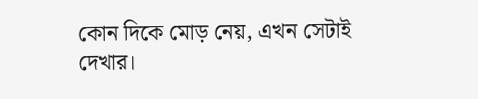কোন দিকে মোড় নেয়, এখন সেটাই দেখার।